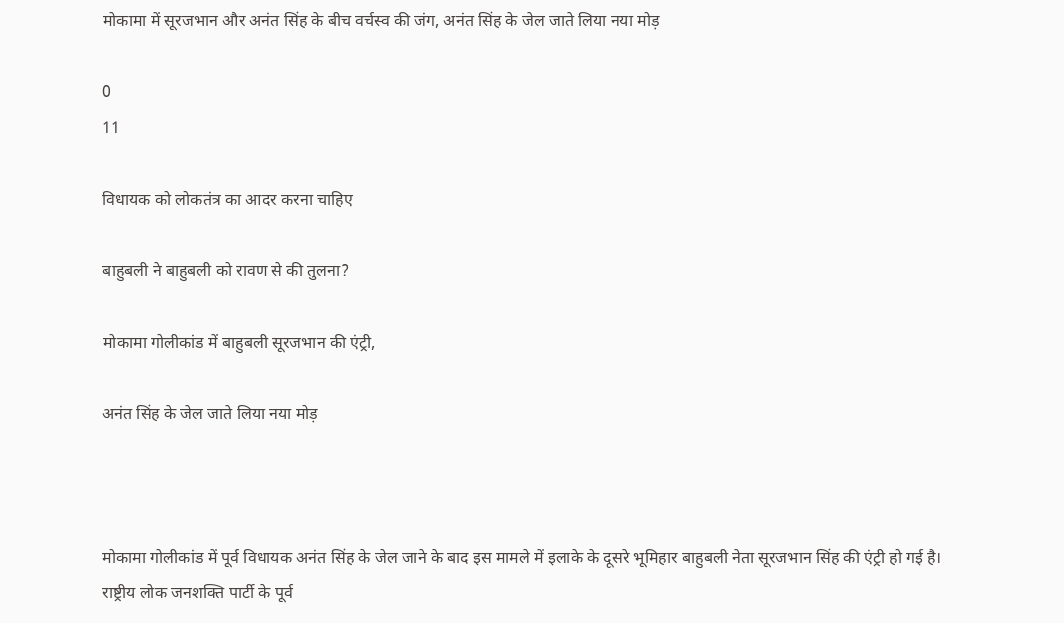मोकामा में सूरजभान और अनंत सिंह के बीच वर्चस्व की जंग, अनंत सिंह के जेल जाते लिया नया मोड़

0
11

विधायक को लोकतंत्र का आदर करना चाहिए

बाहुबली ने बाहुबली को रावण से की तुलना?

मोकामा गोलीकांड में बाहुबली सूरजभान की एंट्री,

अनंत सिंह के जेल जाते लिया नया मोड़



मोकामा गोलीकांड में पूर्व विधायक अनंत सिंह के जेल जाने के बाद इस मामले में इलाके के दूसरे भूमिहार बाहुबली नेता सूरजभान सिंह की एंट्री हो गई है। राष्ट्रीय लोक जनशक्ति पार्टी के पूर्व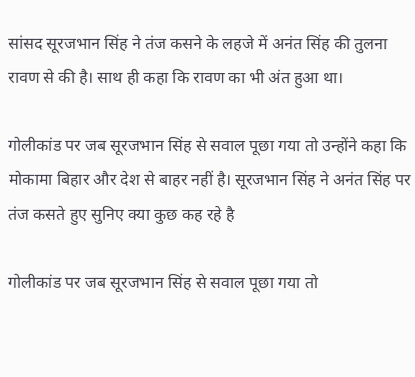सांसद सूरजभान सिंह ने तंज कसने के लहजे में अनंत सिंह की तुलना रावण से की है। साथ ही कहा कि रावण का भी अंत हुआ था।

गोलीकांड पर जब सूरजभान सिंह से सवाल पूछा गया तो उन्होंने कहा कि मोकामा बिहार और देश से बाहर नहीं है। सूरजभान सिंह ने अनंत सिंह पर तंज कसते हुए सुनिए क्या कुछ कह रहे है

गोलीकांड पर जब सूरजभान सिंह से सवाल पूछा गया तो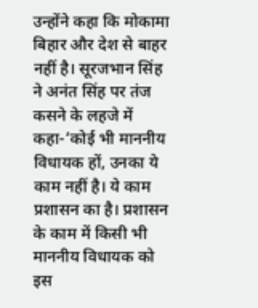उन्होंने कहा कि मोकामा बिहार और देश से बाहर नहीं है। सूरजभान सिंह ने अनंत सिंह पर तंज कसने के लहजे में कहा-‘कोई भी माननीय विधायक हों, उनका ये काम नहीं है। ये काम प्रशासन का है। प्रशासन के काम में किसी भी माननीय विधायक को इस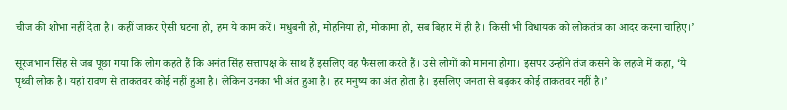चीज की शोभा नहीं देता है। कहीं जाकर ऐसी घटना हो, हम ये काम करें। मधुबनी हो, मोहनिया हो, मोकामा हो, सब बिहार में ही है। किसी भी विधायक को लोकतंत्र का आदर करना चाहिए।’

सूरजभान सिंह से जब पूछा गया कि लोग कहते हैं कि अनंत सिंह सत्तापक्ष के साथ हैं इसलिए वह फैसला करते हैं। उसे लोगों को मानना होगा। इसपर उन्होंने तंज कसने के लहजे में कहा, ‘ये पृथ्वी लोक है। यहां रावण से ताकतवर कोई नहीं हुआ है। लेकिन उनका भी अंत हुआ है। हर मनुष्य का अंत होता है। इसलिए जनता से बढ़कर कोई ताकतवर नहीं है।’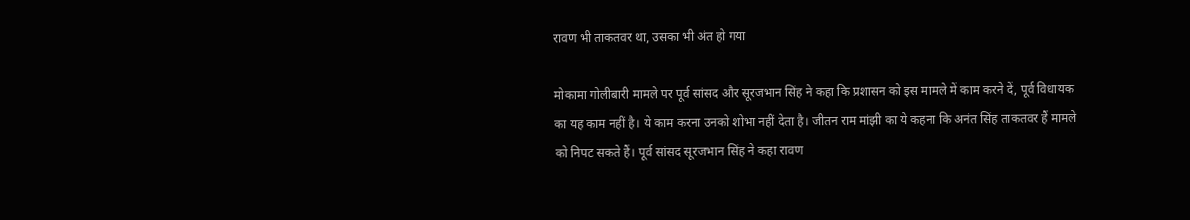रावण भी ताकतवर था, उसका भी अंत हो गया

मोकामा गोलीबारी मामले पर पूर्व सांसद और सूरजभान सिंह ने कहा कि प्रशासन को इस मामले में काम करने दें, पूर्व विधायक का यह काम नहीं है। ये काम करना उनको शोभा नहीं देता है। जीतन राम मांझी का ये कहना कि अनंत सिंह ताकतवर हैं मामले को निपट सकते हैं। पूर्व सांसद सूरजभान सिंह ने कहा रावण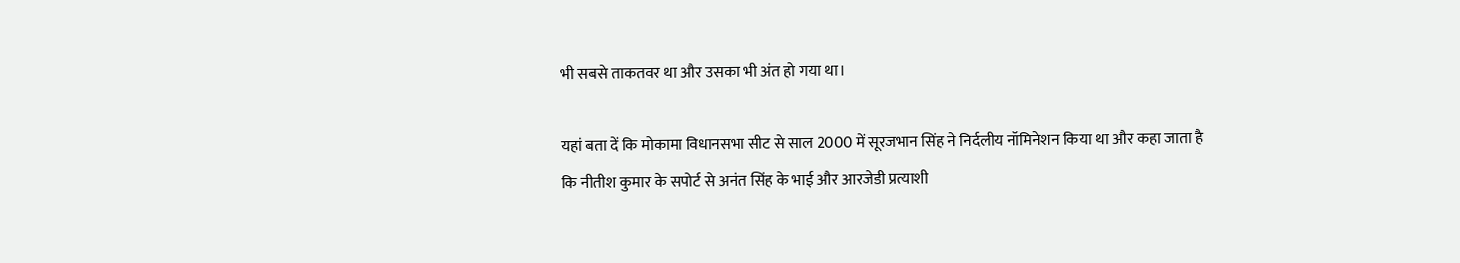भी सबसे ताकतवर था और उसका भी अंत हो गया था।

यहां बता दें कि मोकामा विधानसभा सीट से साल 2000 में सूरजभान सिंह ने निर्दलीय नॉमिनेशन किया था और कहा जाता है कि नीतीश कुमार के सपोर्ट से अनंत सिंह के भाई और आरजेडी प्रत्याशी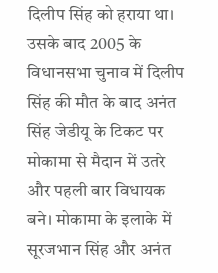दिलीप सिंह को हराया था। उसके बाद 2005 के विधानसभा चुनाव में दिलीप सिंह की मौत के बाद अनंत सिंह जेडीयू के टिकट पर मोकामा से मैदान में उतरे और पहली बार विधायक बने। मोकामा के इलाके में सूरजभान सिंह और अनंत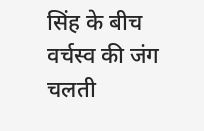सिंह के बीच वर्चस्व की जंग चलती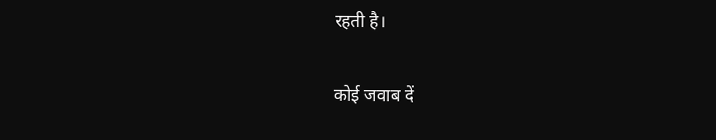रहती है।

कोई जवाब दें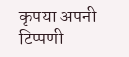कृपया अपनी टिप्पणी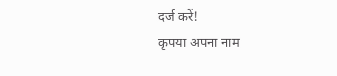दर्ज करें!
कृपया अपना नाम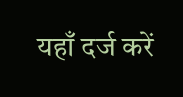यहाँ दर्ज करें